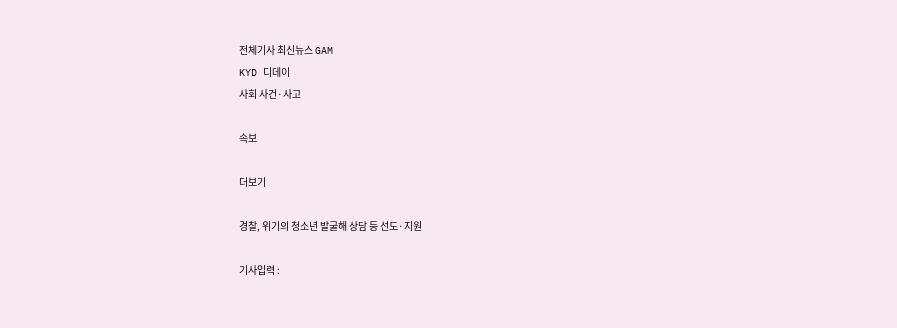전체기사 최신뉴스 GAM
KYD 디데이
사회 사건·사고

속보

더보기

경찰, 위기의 청소년 발굴해 상담 등 선도·지원

기사입력 :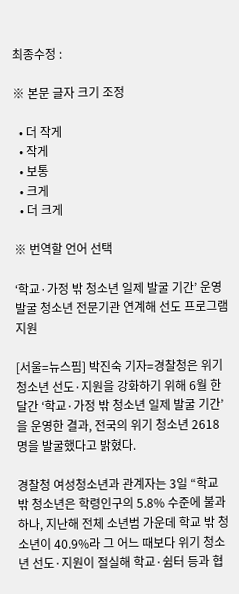최종수정 :

※ 본문 글자 크기 조정

  • 더 작게
  • 작게
  • 보통
  • 크게
  • 더 크게

※ 번역할 언어 선택

‘학교·가정 밖 청소년 일제 발굴 기간’ 운영
발굴 청소년 전문기관 연계해 선도 프로그램 지원

[서울=뉴스핌] 박진숙 기자=경찰청은 위기 청소년 선도·지원을 강화하기 위해 6월 한 달간 ‘학교·가정 밖 청소년 일제 발굴 기간’을 운영한 결과, 전국의 위기 청소년 2618명을 발굴했다고 밝혔다.

경찰청 여성청소년과 관계자는 3일 “학교 밖 청소년은 학령인구의 5.8% 수준에 불과하나, 지난해 전체 소년범 가운데 학교 밖 청소년이 40.9%라 그 어느 때보다 위기 청소년 선도·지원이 절실해 학교·쉼터 등과 협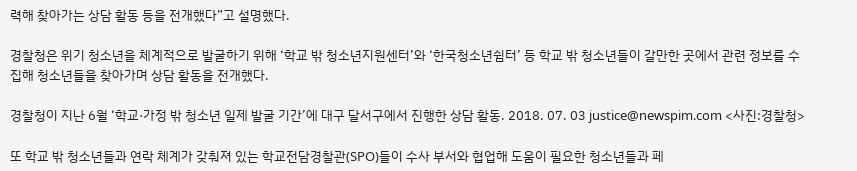력해 찾아가는 상담 활동 등을 전개했다”고 설명했다.

경찰청은 위기 청소년을 체계적으로 발굴하기 위해 ‘학교 밖 청소년지원센터’와 ‘한국청소년쉼터’ 등 학교 밖 청소년들이 갈만한 곳에서 관련 정보를 수집해 청소년들을 찾아가며 상담 활동을 전개했다.

경찰청이 지난 6월 ‘학교·가정 밖 청소년 일제 발굴 기간’에 대구 달서구에서 진행한 상담 활동. 2018. 07. 03 justice@newspim.com <사진:경찰청>

또 학교 밖 청소년들과 연락 체계가 갖춰져 있는 학교전담경찰관(SPO)들이 수사 부서와 협업해 도움이 필요한 청소년들과 페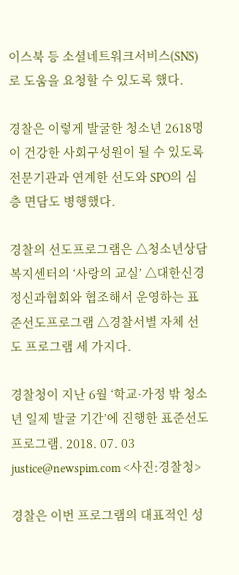이스북 등 소셜네트워크서비스(SNS)로 도움을 요청할 수 있도록 했다.

경찰은 이렇게 발굴한 청소년 2618명이 건강한 사회구성원이 될 수 있도록 전문기관과 연계한 선도와 SPO의 심층 면담도 병행했다.

경찰의 선도프로그램은 △청소년상담복지센터의 ‘사랑의 교실’ △대한신경정신과협회와 협조해서 운영하는 표준선도프로그램 △경찰서별 자체 선도 프로그램 세 가지다.

경찰청이 지난 6월 ‘학교·가정 밖 청소년 일제 발굴 기간’에 진행한 표준선도프로그램. 2018. 07. 03 justice@newspim.com <사진:경찰청>

경찰은 이번 프로그램의 대표적인 성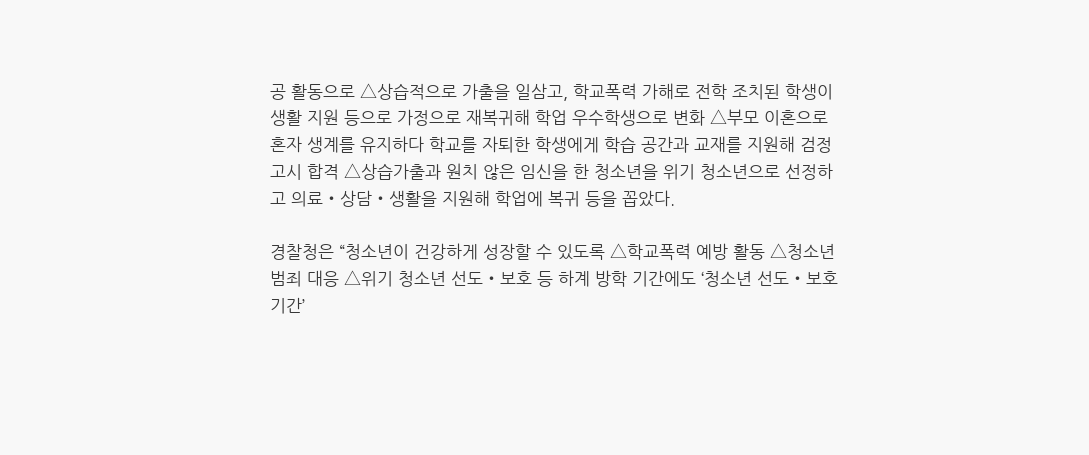공 활동으로 △상습적으로 가출을 일삼고, 학교폭력 가해로 전학 조치된 학생이 생활 지원 등으로 가정으로 재복귀해 학업 우수학생으로 변화 △부모 이혼으로 혼자 생계를 유지하다 학교를 자퇴한 학생에게 학습 공간과 교재를 지원해 검정고시 합격 △상습가출과 원치 않은 임신을 한 청소년을 위기 청소년으로 선정하고 의료・상담・생활을 지원해 학업에 복귀 등을 꼽았다.

경찰청은 “청소년이 건강하게 성장할 수 있도록 △학교폭력 예방 활동 △청소년 범죄 대응 △위기 청소년 선도・보호 등 하계 방학 기간에도 ‘청소년 선도・보호 기간’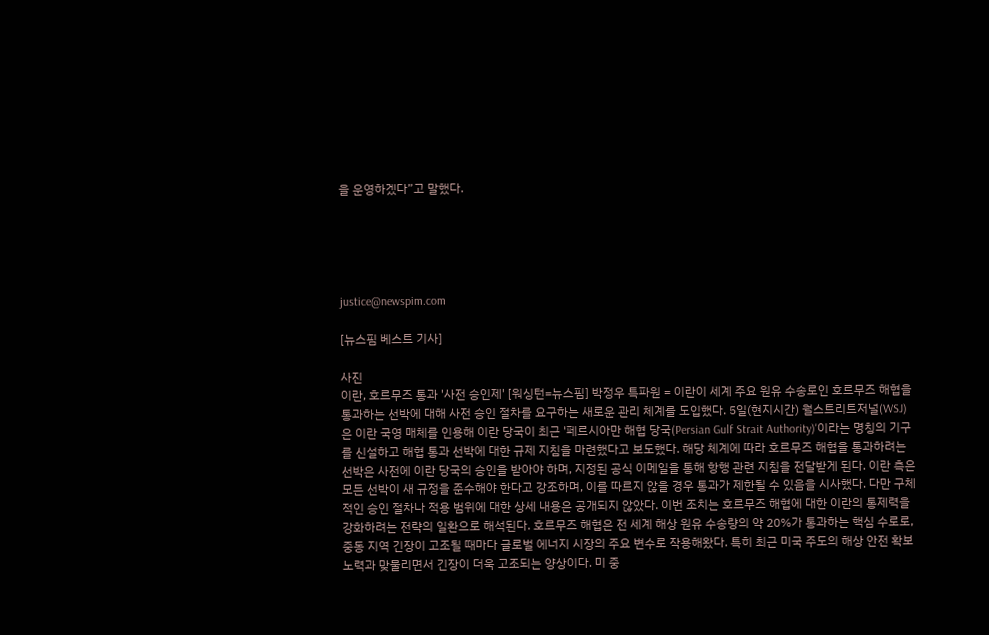을 운영하겠다”고 말했다.





justice@newspim.com

[뉴스핌 베스트 기사]

사진
이란, 호르무즈 통과 '사전 승인제' [워싱턴=뉴스핌] 박정우 특파원 = 이란이 세계 주요 원유 수송로인 호르무즈 해협을 통과하는 선박에 대해 사전 승인 절차를 요구하는 새로운 관리 체계를 도입했다. 5일(현지시간) 월스트리트저널(WSJ)은 이란 국영 매체를 인용해 이란 당국이 최근 '페르시아만 해협 당국(Persian Gulf Strait Authority)'이라는 명칭의 기구를 신설하고 해협 통과 선박에 대한 규제 지침을 마련했다고 보도했다. 해당 체계에 따라 호르무즈 해협을 통과하려는 선박은 사전에 이란 당국의 승인을 받아야 하며, 지정된 공식 이메일을 통해 항행 관련 지침을 전달받게 된다. 이란 측은 모든 선박이 새 규정을 준수해야 한다고 강조하며, 이를 따르지 않을 경우 통과가 제한될 수 있음을 시사했다. 다만 구체적인 승인 절차나 적용 범위에 대한 상세 내용은 공개되지 않았다. 이번 조치는 호르무즈 해협에 대한 이란의 통제력을 강화하려는 전략의 일환으로 해석된다. 호르무즈 해협은 전 세계 해상 원유 수송량의 약 20%가 통과하는 핵심 수로로, 중동 지역 긴장이 고조될 때마다 글로벌 에너지 시장의 주요 변수로 작용해왔다. 특히 최근 미국 주도의 해상 안전 확보 노력과 맞물리면서 긴장이 더욱 고조되는 양상이다. 미 중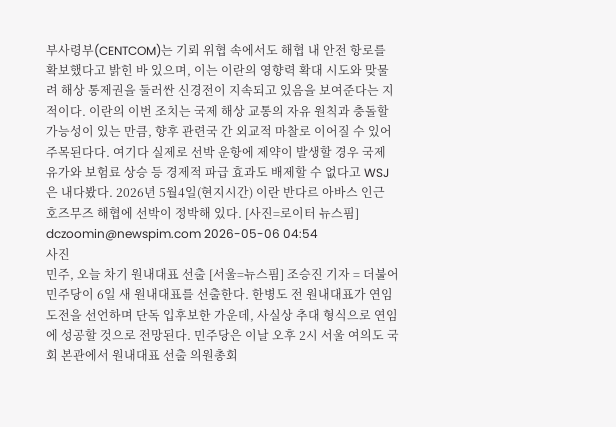부사령부(CENTCOM)는 기뢰 위협 속에서도 해협 내 안전 항로를 확보했다고 밝힌 바 있으며, 이는 이란의 영향력 확대 시도와 맞물려 해상 통제권을 둘러싼 신경전이 지속되고 있음을 보여준다는 지적이다. 이란의 이번 조치는 국제 해상 교통의 자유 원칙과 충돌할 가능성이 있는 만큼, 향후 관련국 간 외교적 마찰로 이어질 수 있어 주목된다다. 여기다 실제로 선박 운항에 제약이 발생할 경우 국제 유가와 보험료 상승 등 경제적 파급 효과도 배제할 수 없다고 WSJ은 내다봤다. 2026년 5월4일(현지시간) 이란 반다르 아바스 인근 호즈무즈 해협에 선박이 정박해 있다. [사진=로이터 뉴스핌] dczoomin@newspim.com 2026-05-06 04:54
사진
민주, 오늘 차기 원내대표 선출 [서울=뉴스핌] 조승진 기자 = 더불어민주당이 6일 새 원내대표를 선출한다. 한병도 전 원내대표가 연임 도전을 선언하며 단독 입후보한 가운데, 사실상 추대 형식으로 연임에 성공할 것으로 전망된다. 민주당은 이날 오후 2시 서울 여의도 국회 본관에서 원내대표 선출 의원총회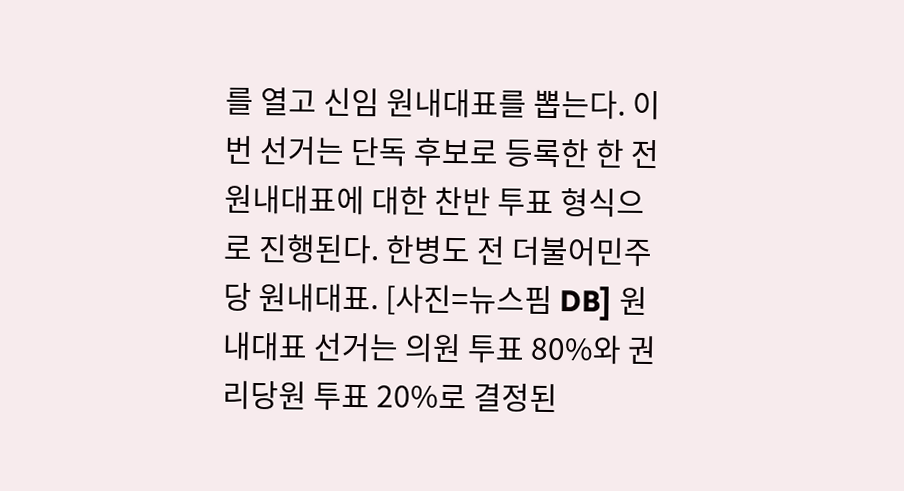를 열고 신임 원내대표를 뽑는다. 이번 선거는 단독 후보로 등록한 한 전 원내대표에 대한 찬반 투표 형식으로 진행된다. 한병도 전 더불어민주당 원내대표. [사진=뉴스핌 DB] 원내대표 선거는 의원 투표 80%와 권리당원 투표 20%로 결정된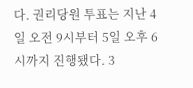다. 권리당원 투표는 지난 4일 오전 9시부터 5일 오후 6시까지 진행됐다. 3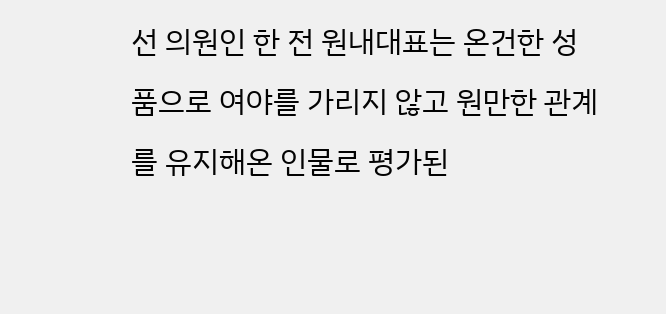선 의원인 한 전 원내대표는 온건한 성품으로 여야를 가리지 않고 원만한 관계를 유지해온 인물로 평가된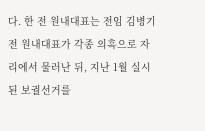다. 한 전 원내대표는 전임 김병기 전 원내대표가 각종 의혹으로 자리에서 물러난 뒤, 지난 1월 실시된 보궐선거를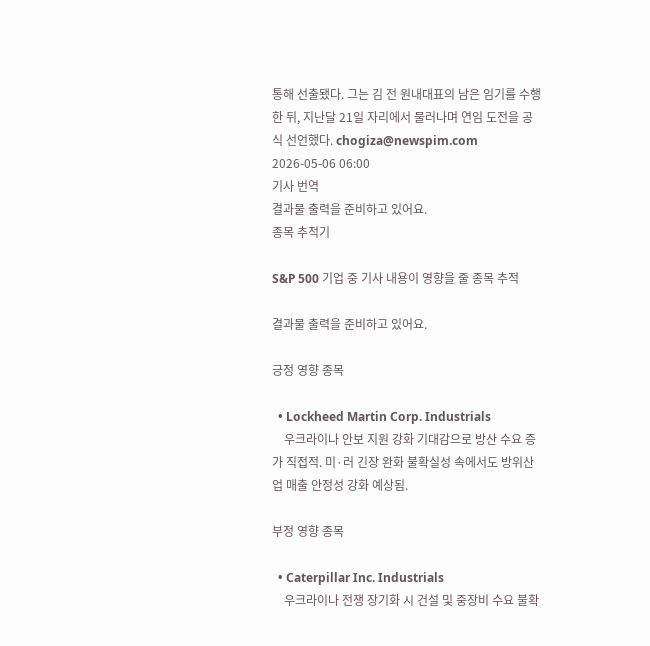통해 선출됐다. 그는 김 전 원내대표의 남은 임기를 수행한 뒤, 지난달 21일 자리에서 물러나며 연임 도전을 공식 선언했다. chogiza@newspim.com 2026-05-06 06:00
기사 번역
결과물 출력을 준비하고 있어요.
종목 추적기

S&P 500 기업 중 기사 내용이 영향을 줄 종목 추적

결과물 출력을 준비하고 있어요.

긍정 영향 종목

  • Lockheed Martin Corp. Industrials
    우크라이나 안보 지원 강화 기대감으로 방산 수요 증가 직접적. 미·러 긴장 완화 불확실성 속에서도 방위산업 매출 안정성 강화 예상됨.

부정 영향 종목

  • Caterpillar Inc. Industrials
    우크라이나 전쟁 장기화 시 건설 및 중장비 수요 불확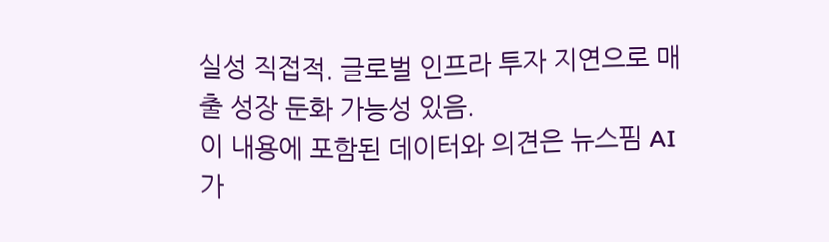실성 직접적. 글로벌 인프라 투자 지연으로 매출 성장 둔화 가능성 있음.
이 내용에 포함된 데이터와 의견은 뉴스핌 AI가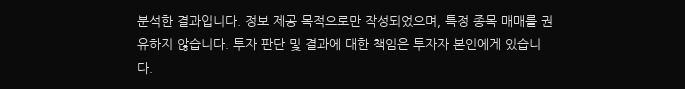분석한 결과입니다. 정보 제공 목적으로만 작성되었으며, 특정 종목 매매를 권유하지 않습니다. 투자 판단 및 결과에 대한 책임은 투자자 본인에게 있습니다.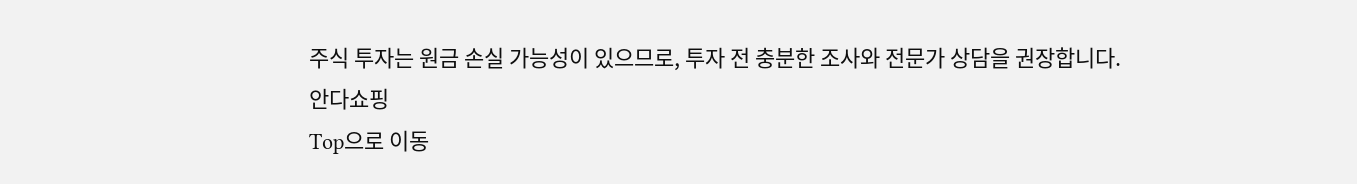주식 투자는 원금 손실 가능성이 있으므로, 투자 전 충분한 조사와 전문가 상담을 권장합니다.
안다쇼핑
Top으로 이동